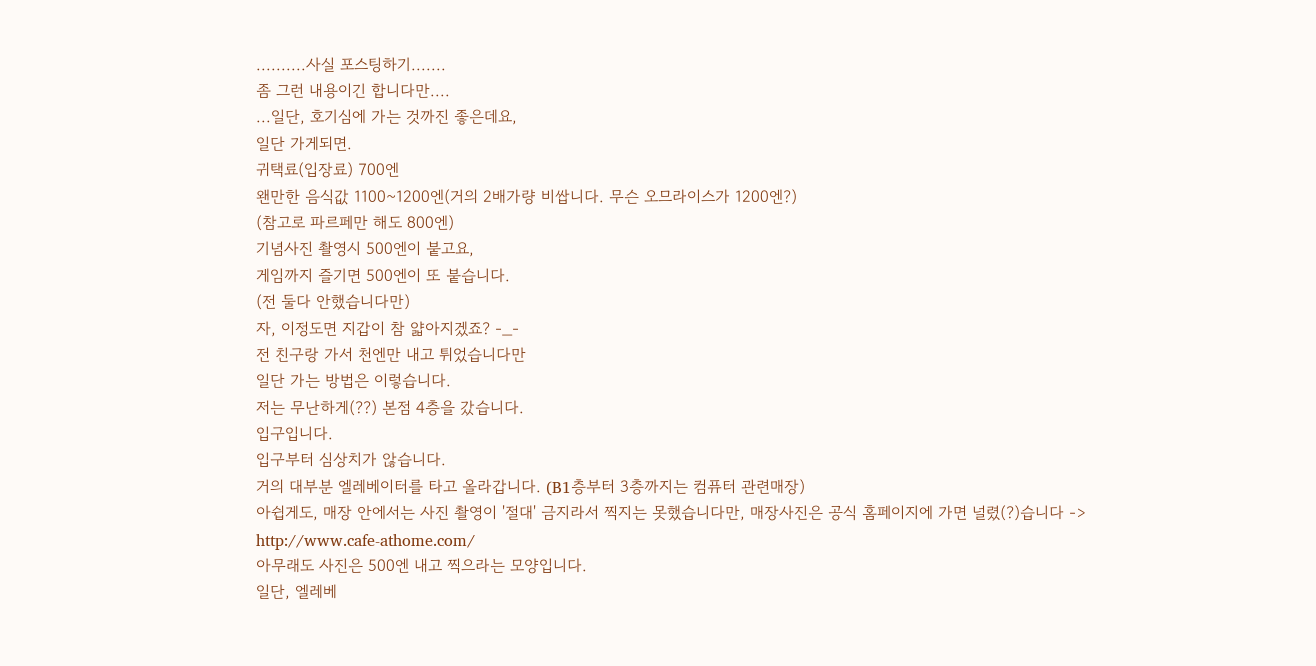..........사실 포스팅하기.......
좀 그런 내용이긴 합니다만....
...일단, 호기심에 가는 것까진 좋은데요,
일단 가게되면.
귀택료(입장료) 700엔
왠만한 음식값 1100~1200엔(거의 2배가량 비쌉니다. 무슨 오므라이스가 1200엔?)
(참고로 파르페만 해도 800엔)
기념사진 촬영시 500엔이 붙고요,
게임까지 즐기면 500엔이 또 붙습니다.
(전 둘다 안했습니다만)
자, 이정도면 지갑이 참 얇아지겠죠? -_-
전 친구랑 가서 천엔만 내고 튀었습니다만
일단 가는 방법은 이렇습니다.
저는 무난하게(??) 본점 4층을 갔습니다.
입구입니다.
입구부터 심상치가 않습니다.
거의 대부분 엘레베이터를 타고 올라갑니다. (B1층부터 3층까지는 컴퓨터 관련매장)
아쉽게도, 매장 안에서는 사진 촬영이 '절대' 금지라서 찍지는 못했습니다만, 매장사진은 공식 홈페이지에 가면 널렸(?)습니다 ->
http://www.cafe-athome.com/
아무래도 사진은 500엔 내고 찍으라는 모양입니다.
일단, 엘레베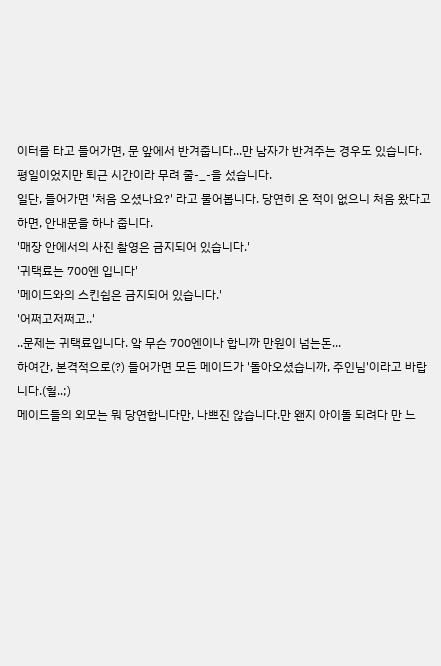이터를 타고 들어가면, 문 앞에서 반겨줍니다...만 남자가 반겨주는 경우도 있습니다.
평일이었지만 퇴근 시간이라 무려 줄-_-을 섰습니다.
일단, 들어가면 '처음 오셨나요?' 라고 물어봅니다. 당연히 온 적이 없으니 처음 왔다고 하면, 안내문을 하나 줍니다.
'매장 안에서의 사진 촬영은 금지되어 있습니다.'
'귀택료는 700엔 입니다'
'메이드와의 스킨쉽은 금지되어 있습니다.'
'어쩌고저쩌고..'
..문제는 귀택료입니다. 앜 무슨 700엔이나 합니까 만원이 넘는돈...
하여간, 본격적으로(?) 들어가면 모든 메이드가 '돌아오셨습니까, 주인님'이라고 바랍니다.(헐..;)
메이드들의 외모는 뭐 당연합니다만, 나쁘진 않습니다.만 왠지 아이돌 되려다 만 느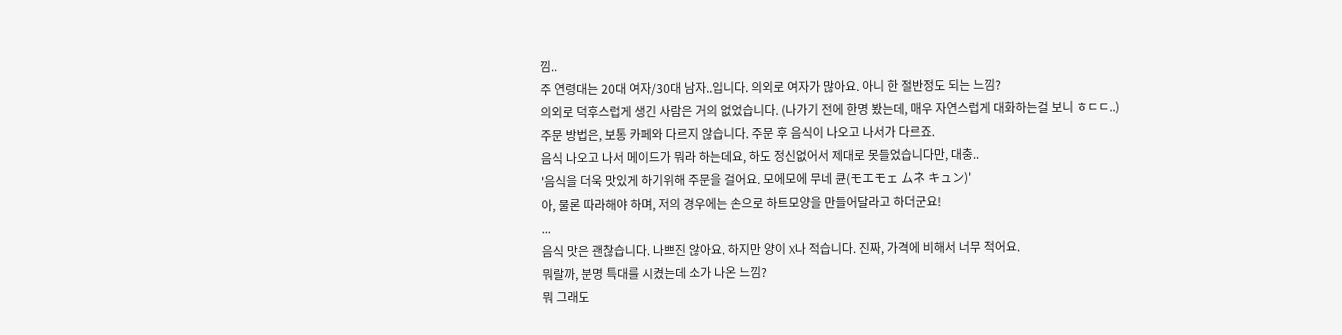낌..
주 연령대는 20대 여자/30대 남자..입니다. 의외로 여자가 많아요. 아니 한 절반정도 되는 느낌?
의외로 덕후스럽게 생긴 사람은 거의 없었습니다. (나가기 전에 한명 봤는데, 매우 자연스럽게 대화하는걸 보니 ㅎㄷㄷ..)
주문 방법은, 보통 카페와 다르지 않습니다. 주문 후 음식이 나오고 나서가 다르죠.
음식 나오고 나서 메이드가 뭐라 하는데요, 하도 정신없어서 제대로 못들었습니다만, 대충..
'음식을 더욱 맛있게 하기위해 주문을 걸어요. 모에모에 무네 큔(モエモェ ムネ キュン)'
아, 물론 따라해야 하며, 저의 경우에는 손으로 하트모양을 만들어달라고 하더군요!
...
음식 맛은 괜찮습니다. 나쁘진 않아요. 하지만 양이 X나 적습니다. 진짜, 가격에 비해서 너무 적어요.
뭐랄까, 분명 특대를 시켰는데 소가 나온 느낌?
뭐 그래도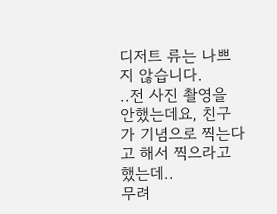디저트 류는 나쁘지 않습니다.
..전 사진 촬영을 안했는데요, 친구가 기념으로 찍는다고 해서 찍으라고 했는데..
무려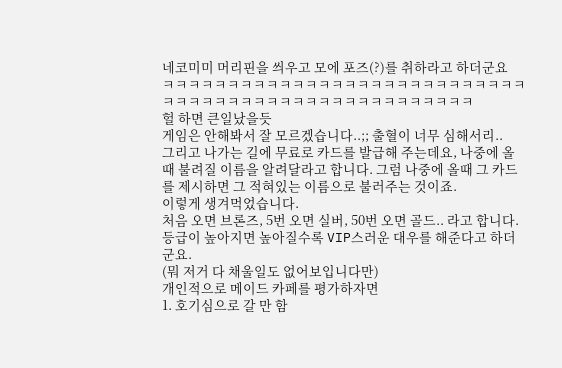네코미미 머리핀을 씌우고 모에 포즈(?)를 취하라고 하더군요
ㅋㅋㅋㅋㅋㅋㅋㅋㅋㅋㅋㅋㅋㅋㅋㅋㅋㅋㅋㅋㅋㅋㅋㅋㅋㅋㅋㅋㅋㅋㅋㅋㅋㅋㅋㅋㅋㅋㅋㅋㅋㅋㅋㅋㅋㅋㅋㅋㅋㅋㅋㅋ
헐 하면 큰일났을듯
게임은 안해봐서 잘 모르겠습니다..;; 출혈이 너무 심해서리..
그리고 나가는 길에 무료로 카드를 발급해 주는데요, 나중에 올때 불려질 이름을 알려달라고 합니다. 그럼 나중에 올때 그 카드를 제시하면 그 적혀있는 이름으로 불러주는 것이죠.
이렇게 생겨먹었습니다.
처음 오면 브론즈, 5번 오면 실버, 50번 오면 골드.. 라고 합니다.
등급이 높아지면 높아질수록 VIP스러운 대우를 해준다고 하더군요.
(뭐 저거 다 채울일도 없어보입니다만)
개인적으로 메이드 카페를 평가하자면
1. 호기심으로 갈 만 함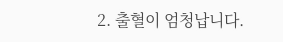2. 출혈이 엄청납니다.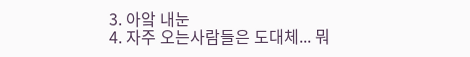3. 아앜 내눈
4. 자주 오는사람들은 도대체... 뭐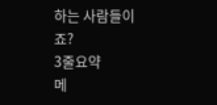하는 사람들이죠?
3줄요약
메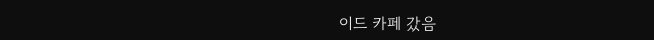이드 카페 갔음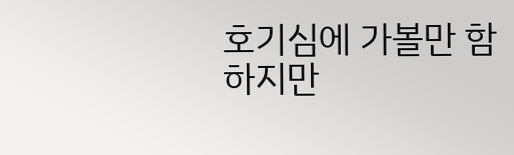호기심에 가볼만 함
하지만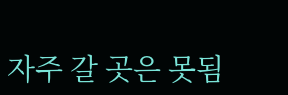자주 갈 곳은 못됨